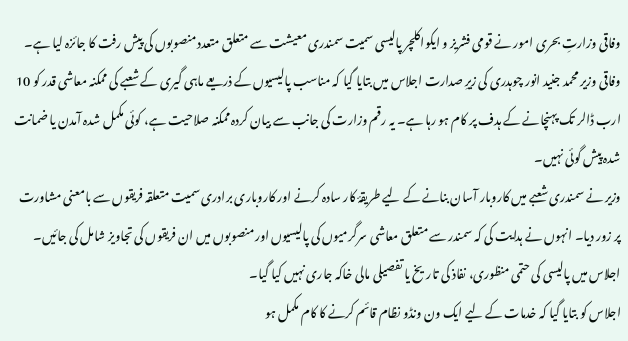وفاقی وزارتِ بحری امور نے قومی فشریز و ایکواکلچر پالیسی سمیت سمندری معیشت سے متعلق متعدد منصوبوں کی پیش رفت کا جائزہ لیا ہے۔ وفاقی وزیر محمد جنید انور چوہدری کی زیرِ صدارت اجلاس میں بتایا گیا کہ مناسب پالیسیوں کے ذریعے ماہی گیری کے شعبے کی ممکنہ معاشی قدر کو 10 ارب ڈالر تک پہنچانے کے ہدف پر کام ہو رہا ہے۔ یہ رقم وزارت کی جانب سے بیان کردہ ممکنہ صلاحیت ہے، کوئی مکمل شدہ آمدن یا ضمانت شدہ پیش گوئی نہیں۔
وزیر نے سمندری شعبے میں کاروبار آسان بنانے کے لیے طریقۂ کار سادہ کرنے اور کاروباری برادری سمیت متعلقہ فریقوں سے بامعنی مشاورت پر زور دیا۔ انہوں نے ہدایت کی کہ سمندر سے متعلق معاشی سرگرمیوں کی پالیسیوں اور منصوبوں میں ان فریقوں کی تجاویز شامل کی جائیں۔ اجلاس میں پالیسی کی حتمی منظوری، نفاذ کی تاریخ یا تفصیلی مالی خاکہ جاری نہیں کیا گیا۔
اجلاس کو بتایا گیا کہ خدمات کے لیے ایک ون ونڈو نظام قائم کرنے کا کام مکمل ہو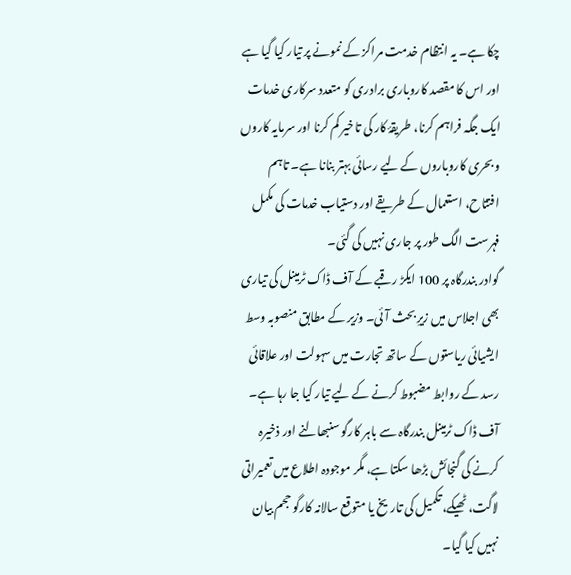چکا ہے۔ یہ انتظام خدمت مراکز کے نمونے پر تیار کیا گیا ہے اور اس کا مقصد کاروباری برادری کو متعدد سرکاری خدمات ایک جگہ فراہم کرنا، طریقۂ کار کی تاخیر کم کرنا اور سرمایہ کاروں و بحری کاروباروں کے لیے رسائی بہتر بنانا ہے۔ تاہم افتتاح، استعمال کے طریقے اور دستیاب خدمات کی مکمل فہرست الگ طور پر جاری نہیں کی گئی۔
گوادر بندرگاہ پر 100 ایکڑ رقبے کے آف ڈاک ٹرمینل کی تیاری بھی اجلاس میں زیرِ بحث آئی۔ وزیر کے مطابق منصوبہ وسط ایشیائی ریاستوں کے ساتھ تجارت میں سہولت اور علاقائی رسد کے روابط مضبوط کرنے کے لیے تیار کیا جا رہا ہے۔ آف ڈاک ٹرمینل بندرگاہ سے باہر کارگو سنبھالنے اور ذخیرہ کرنے کی گنجائش بڑھا سکتا ہے، مگر موجودہ اطلاع میں تعمیراتی لاگت، ٹھیکے، تکمیل کی تاریخ یا متوقع سالانہ کارگو حجم بیان نہیں کیا گیا۔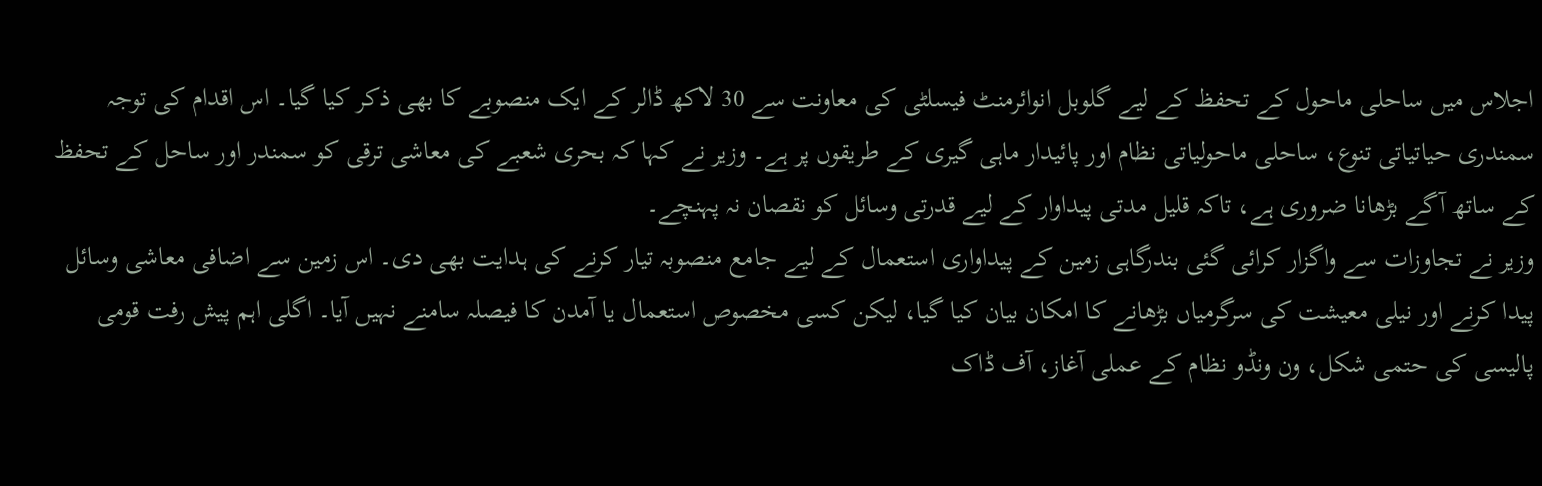اجلاس میں ساحلی ماحول کے تحفظ کے لیے گلوبل انوائرمنٹ فیسلٹی کی معاونت سے 30 لاکھ ڈالر کے ایک منصوبے کا بھی ذکر کیا گیا۔ اس اقدام کی توجہ سمندری حیاتیاتی تنوع، ساحلی ماحولیاتی نظام اور پائیدار ماہی گیری کے طریقوں پر ہے۔ وزیر نے کہا کہ بحری شعبے کی معاشی ترقی کو سمندر اور ساحل کے تحفظ کے ساتھ آگے بڑھانا ضروری ہے، تاکہ قلیل مدتی پیداوار کے لیے قدرتی وسائل کو نقصان نہ پہنچے۔
وزیر نے تجاوزات سے واگزار کرائی گئی بندرگاہی زمین کے پیداواری استعمال کے لیے جامع منصوبہ تیار کرنے کی ہدایت بھی دی۔ اس زمین سے اضافی معاشی وسائل پیدا کرنے اور نیلی معیشت کی سرگرمیاں بڑھانے کا امکان بیان کیا گیا، لیکن کسی مخصوص استعمال یا آمدن کا فیصلہ سامنے نہیں آیا۔ اگلی اہم پیش رفت قومی پالیسی کی حتمی شکل، ون ونڈو نظام کے عملی آغاز، آف ڈاک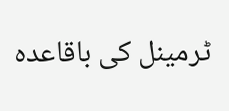ٹرمینل کی باقاعدہ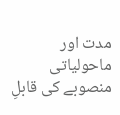مدت اور ماحولیاتی منصوبے کی قابلِ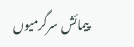پیمائش سرگرمیوں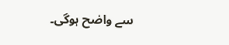سے واضح ہوگی۔